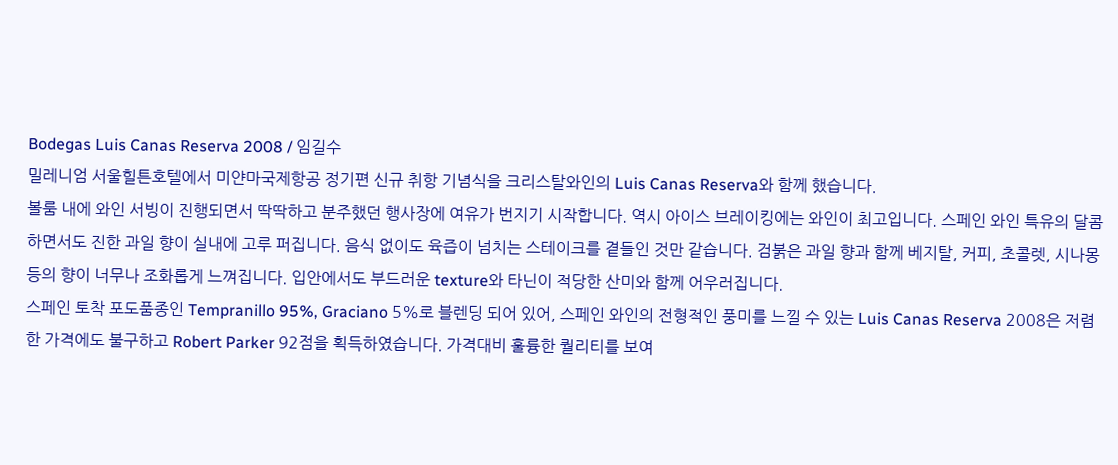Bodegas Luis Canas Reserva 2008 / 임길수
밀레니엄 서울힐튼호텔에서 미얀마국제항공 정기편 신규 취항 기념식을 크리스탈와인의 Luis Canas Reserva와 함께 했습니다.
볼룸 내에 와인 서빙이 진행되면서 딱딱하고 분주했던 행사장에 여유가 번지기 시작합니다. 역시 아이스 브레이킹에는 와인이 최고입니다. 스페인 와인 특유의 달콤하면서도 진한 과일 향이 실내에 고루 퍼집니다. 음식 없이도 육즙이 넘치는 스테이크를 곁들인 것만 같습니다. 검붉은 과일 향과 함께 베지탈, 커피, 초콜렛, 시나몽 등의 향이 너무나 조화롭게 느껴집니다. 입안에서도 부드러운 texture와 타닌이 적당한 산미와 함께 어우러집니다.
스페인 토착 포도품종인 Tempranillo 95%, Graciano 5%로 블렌딩 되어 있어, 스페인 와인의 전형적인 풍미를 느낄 수 있는 Luis Canas Reserva 2008은 저렴한 가격에도 불구하고 Robert Parker 92점을 획득하였습니다. 가격대비 훌륭한 퀄리티를 보여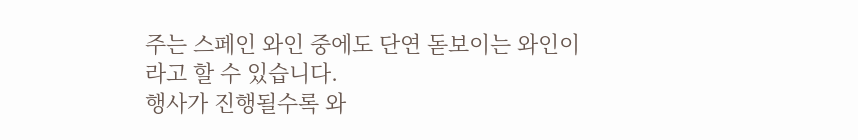주는 스페인 와인 중에도 단연 돋보이는 와인이라고 할 수 있습니다.
행사가 진행될수록 와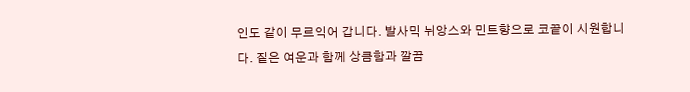인도 같이 무르익어 갑니다. 발사믹 뉘앙스와 민트향으로 코끝이 시원합니다. 짙은 여운과 함께 상큼함과 깔끔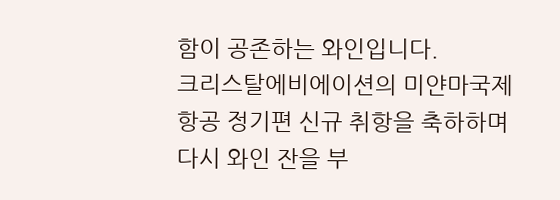함이 공존하는 와인입니다.
크리스탈에비에이션의 미얀마국제항공 정기편 신규 취항을 축하하며 다시 와인 잔을 부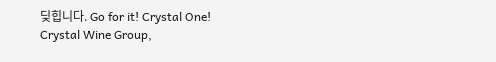딪힙니다. Go for it! Crystal One!
Crystal Wine Group,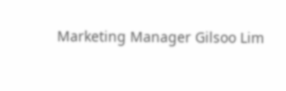Marketing Manager Gilsoo Lim